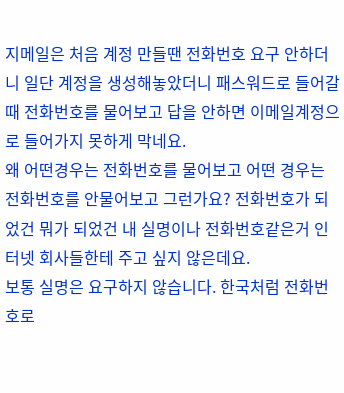지메일은 처음 계정 만들땐 전화번호 요구 안하더니 일단 계정을 생성해놓았더니 패스워드로 들어갈때 전화번호를 물어보고 답을 안하면 이메일계정으로 들어가지 못하게 막네요.
왜 어떤경우는 전화번호를 물어보고 어떤 경우는 전화번호를 안물어보고 그런가요? 전화번호가 되었건 뭐가 되었건 내 실명이나 전화번호같은거 인터넷 회사들한테 주고 싶지 않은데요.
보통 실명은 요구하지 않습니다. 한국처럼 전화번호로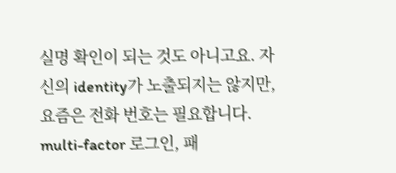실명 확인이 되는 것도 아니고요. 자신의 identity가 노출되지는 않지만, 요즘은 전화 번호는 필요합니다. multi-factor 로그인, 패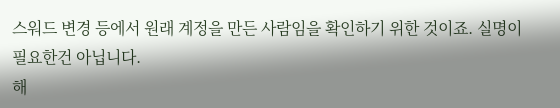스워드 변경 등에서 원래 계정을 만든 사람임을 확인하기 위한 것이죠. 실명이 필요한건 아닙니다.
해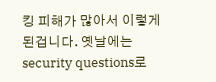킹 피해가 많아서 이렇게 된겁니다. 옛날에는 security questions로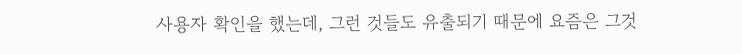사용자 확인을 했는데, 그런 것들도 유출되기 때문에 요즘은 그것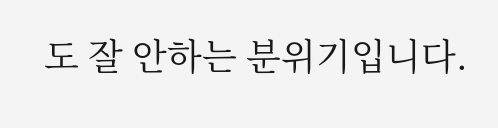도 잘 안하는 분위기입니다.